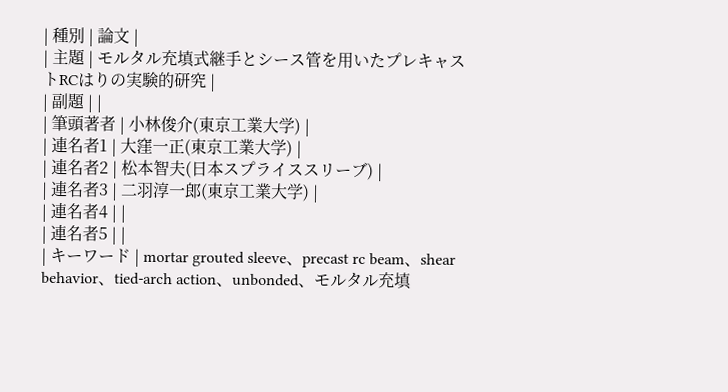| 種別 | 論文 |
| 主題 | モルタル充填式継手とシース管を用いたプレキャストRCはりの実験的研究 |
| 副題 | |
| 筆頭著者 | 小林俊介(東京工業大学) |
| 連名者1 | 大窪一正(東京工業大学) |
| 連名者2 | 松本智夫(日本スプライススリーブ) |
| 連名者3 | 二羽淳一郎(東京工業大学) |
| 連名者4 | |
| 連名者5 | |
| キーワード | mortar grouted sleeve、precast rc beam、shear behavior、tied-arch action、unbonded、モルタル充填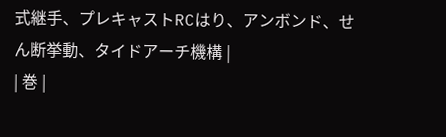式継手、プレキャストRCはり、アンボンド、せん断挙動、タイドアーチ機構 |
| 巻 |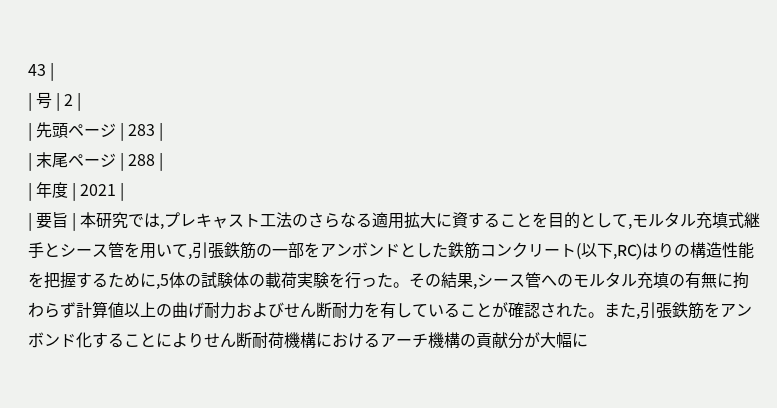43 |
| 号 | 2 |
| 先頭ページ | 283 |
| 末尾ページ | 288 |
| 年度 | 2021 |
| 要旨 | 本研究では,プレキャスト工法のさらなる適用拡大に資することを目的として,モルタル充填式継手とシース管を用いて,引張鉄筋の一部をアンボンドとした鉄筋コンクリート(以下,RC)はりの構造性能を把握するために,5体の試験体の載荷実験を行った。その結果,シース管へのモルタル充填の有無に拘わらず計算値以上の曲げ耐力およびせん断耐力を有していることが確認された。また,引張鉄筋をアンボンド化することによりせん断耐荷機構におけるアーチ機構の貢献分が大幅に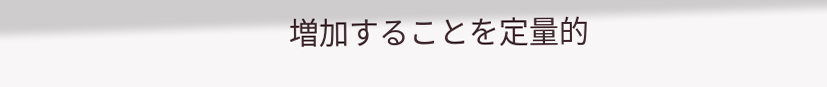増加することを定量的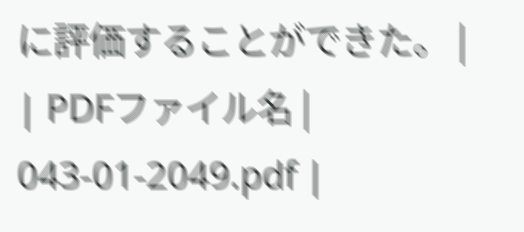に評価することができた。 |
| PDFファイル名 | 043-01-2049.pdf |